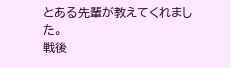とある先輩が教えてくれました。
戦後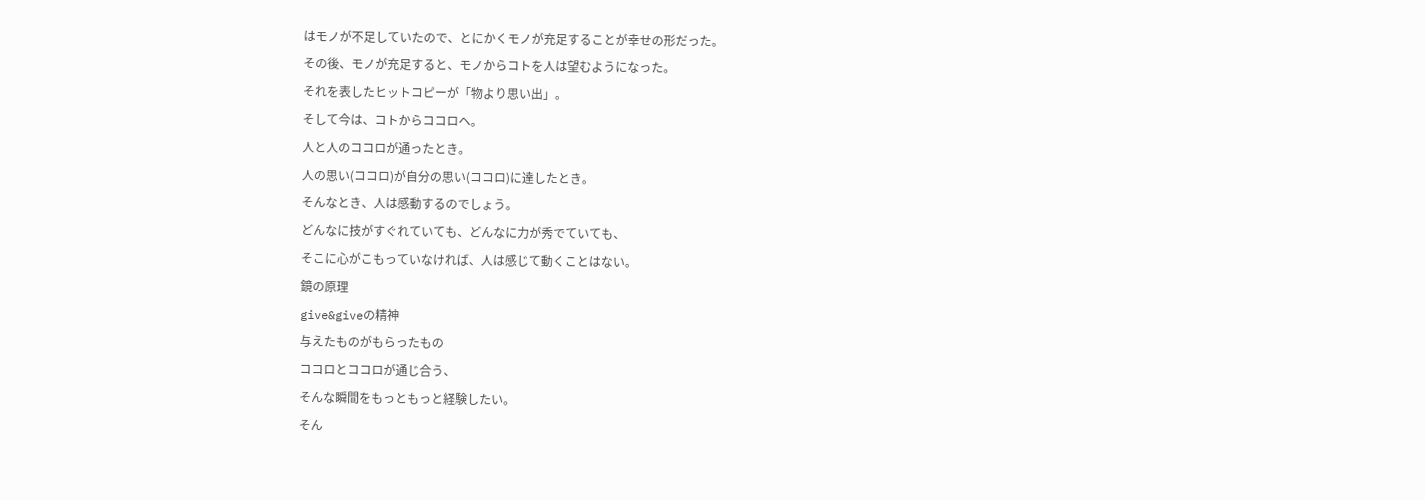はモノが不足していたので、とにかくモノが充足することが幸せの形だった。
その後、モノが充足すると、モノからコトを人は望むようになった。
それを表したヒットコピーが「物より思い出」。
そして今は、コトからココロヘ。
人と人のココロが通ったとき。
人の思い(ココロ)が自分の思い(ココロ)に達したとき。
そんなとき、人は感動するのでしょう。
どんなに技がすぐれていても、どんなに力が秀でていても、
そこに心がこもっていなければ、人は感じて動くことはない。
鏡の原理
give&giveの精神
与えたものがもらったもの
ココロとココロが通じ合う、
そんな瞬間をもっともっと経験したい。
そん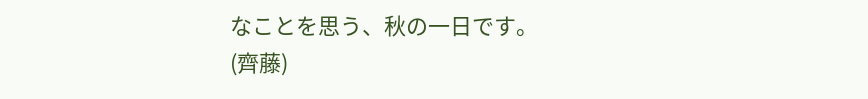なことを思う、秋の一日です。
(齊藤)